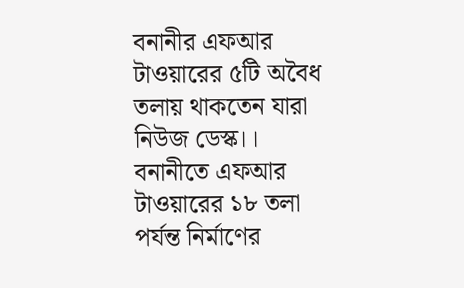বনানীর এফআর টাওয়ারের ৫টি অবৈধ তলায় থাকতেন যারা
নিউজ ডেস্ক।। বনানীতে এফআর টাওয়ারের ১৮ তলা পর্যন্ত নির্মাণের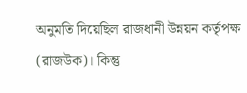অনুমতি দিয়েছিল রাজধানী উন্নয়ন কর্তৃপক্ষ (রাজউক)। কিন্তু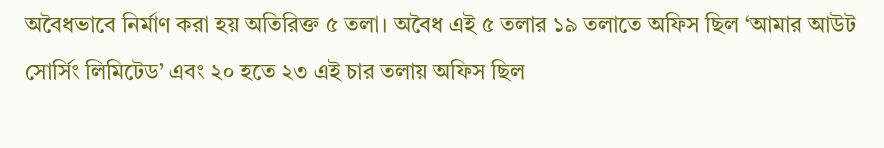অবৈধভাবে নির্মাণ করা হয় অতিরিক্ত ৫ তলা। অবৈধ এই ৫ তলার ১৯ তলাতে অফিস ছিল ‘আমার আউট সোর্সিং লিমিটেড’ এবং ২০ হতে ২৩ এই চার তলায় অফিস ছিল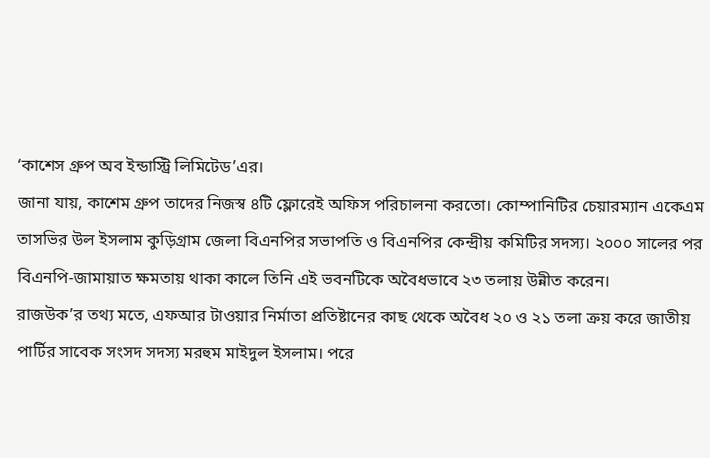‘কাশেস গ্রুপ অব ইন্ডাস্ট্রি লিমিটেড’এর।
জানা যায়, কাশেম গ্রুপ তাদের নিজস্ব ৪টি ফ্লোরেই অফিস পরিচালনা করতো। কোম্পানিটির চেয়ারম্যান একেএম তাসভির উল ইসলাম কুড়িগ্রাম জেলা বিএনপির সভাপতি ও বিএনপির কেন্দ্রীয় কমিটির সদস্য। ২০০০ সালের পর বিএনপি-জামায়াত ক্ষমতায় থাকা কালে তিনি এই ভবনটিকে অবৈধভাবে ২৩ তলায় উন্নীত করেন।
রাজউক’র তথ্য মতে, এফআর টাওয়ার নির্মাতা প্রতিষ্টানের কাছ থেকে অবৈধ ২০ ও ২১ তলা ক্রয় করে জাতীয় পার্টির সাবেক সংসদ সদস্য মরহুম মাইদুল ইসলাম। পরে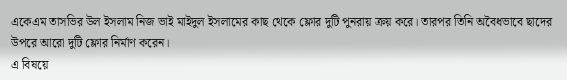একেএম তাসভির উল ইসলাম নিজ ভাই মাইদুল ইসলামের কাছ থেকে ফ্লোর দুটি পুনরায় ক্রয় করে। তারপর তিনি অবৈধভাবে ছাদের উপরে আরো দুটি ফ্লোর নির্মাণ করেন।
এ বিষয়ে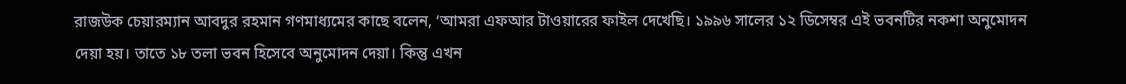রাজউক চেয়ারম্যান আবদুর রহমান গণমাধ্যমের কাছে বলেন, ‘আমরা এফআর টাওয়ারের ফাইল দেখেছি। ১৯৯৬ সালের ১২ ডিসেম্বর এই ভবনটির নকশা অনুমোদন দেয়া হয়। তাতে ১৮ তলা ভবন হিসেবে অনুমোদন দেয়া। কিন্তু এখন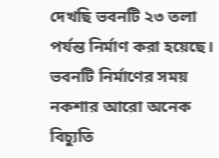দেখছি ভবনটি ২৩ তলা পর্যন্ত নির্মাণ করা হয়েছে। ভবনটি নির্মাণের সময় নকশার আরো অনেক বিচ্যুতি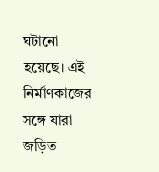ঘটানো হয়েছে। এই নির্মাণকাজের সঙ্গে যারা জড়িত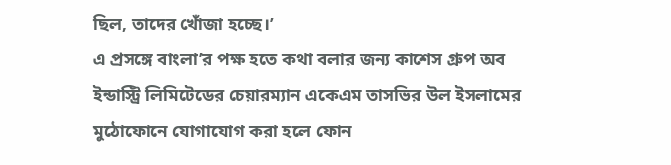ছিল, তাদের খোঁজা হচ্ছে।’
এ প্রসঙ্গে বাংলা’র পক্ষ হতে কথা বলার জন্য কাশেস গ্রুপ অব ইন্ডাস্ট্রি লিমিটেডের চেয়ারম্যান একেএম তাসভির উল ইসলামের মুঠোফোনে যোগাযোগ করা হলে ফোন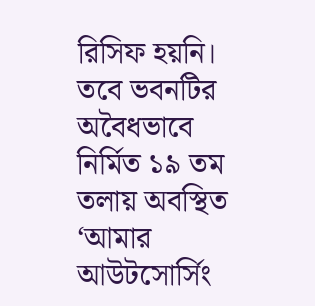রিসিফ হয়নি। তবে ভবনটির অবৈধভাবে নির্মিত ১৯ তম তলায় অবস্থিত ‘আমার আউটসোর্সিং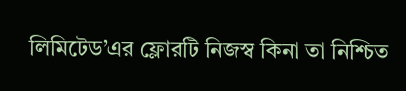লিমিটেড’এর ফ্লোরটি নিজস্ব কিনা তা নিশ্চিত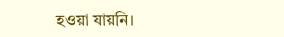হওয়া যায়নি।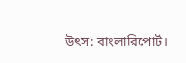উৎস: বাংলারিপোর্ট।